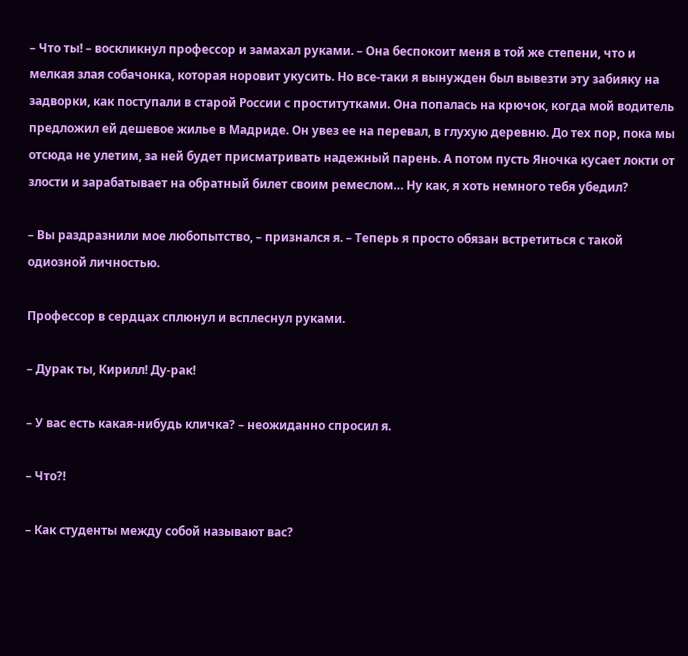– Что ты! – воскликнул профессор и замахал руками. – Она беспокоит меня в той же степени, что и мелкая злая собачонка, которая норовит укусить. Но все-таки я вынужден был вывезти эту забияку на задворки, как поступали в старой России с проститутками. Она попалась на крючок, когда мой водитель предложил ей дешевое жилье в Мадриде. Он увез ее на перевал, в глухую деревню. До тех пор, пока мы отсюда не улетим, за ней будет присматривать надежный парень. А потом пусть Яночка кусает локти от злости и зарабатывает на обратный билет своим ремеслом… Ну как, я хоть немного тебя убедил?

– Вы раздразнили мое любопытство, – признался я. – Теперь я просто обязан встретиться с такой одиозной личностью.

Профессор в сердцах сплюнул и всплеснул руками.

– Дурак ты, Кирилл! Ду-рак!

– У вас есть какая-нибудь кличка? – неожиданно спросил я.

– Что?!

– Как студенты между собой называют вас?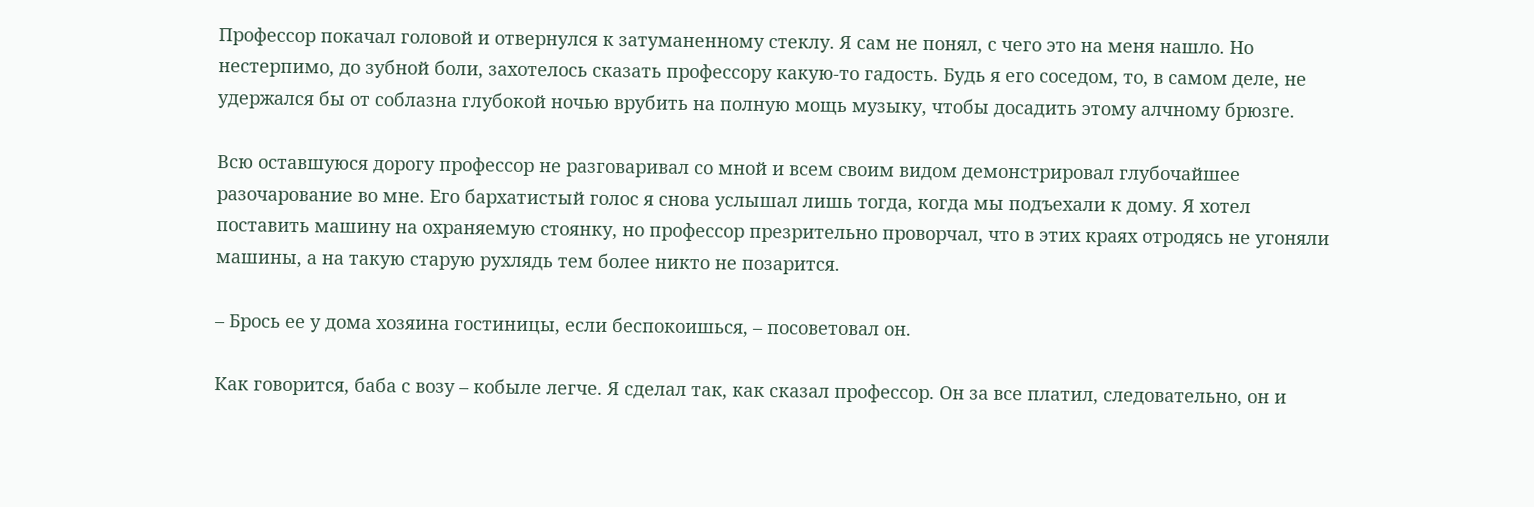Профессор покачал головой и отвернулся к затуманенному стеклу. Я сам не понял, с чего это на меня нашло. Но нестерпимо, до зубной боли, захотелось сказать профессору какую-то гадость. Будь я его соседом, то, в самом деле, не удержался бы от соблазна глубокой ночью врубить на полную мощь музыку, чтобы досадить этому алчному брюзге.

Всю оставшуюся дорогу профессор не разговаривал со мной и всем своим видом демонстрировал глубочайшее разочарование во мне. Его бархатистый голос я снова услышал лишь тогда, когда мы подъехали к дому. Я хотел поставить машину на охраняемую стоянку, но профессор презрительно проворчал, что в этих краях отродясь не угоняли машины, а на такую старую рухлядь тем более никто не позарится.

– Брось ее у дома хозяина гостиницы, если беспокоишься, – посоветовал он.

Как говорится, баба с возу – кобыле легче. Я сделал так, как сказал профессор. Он за все платил, следовательно, он и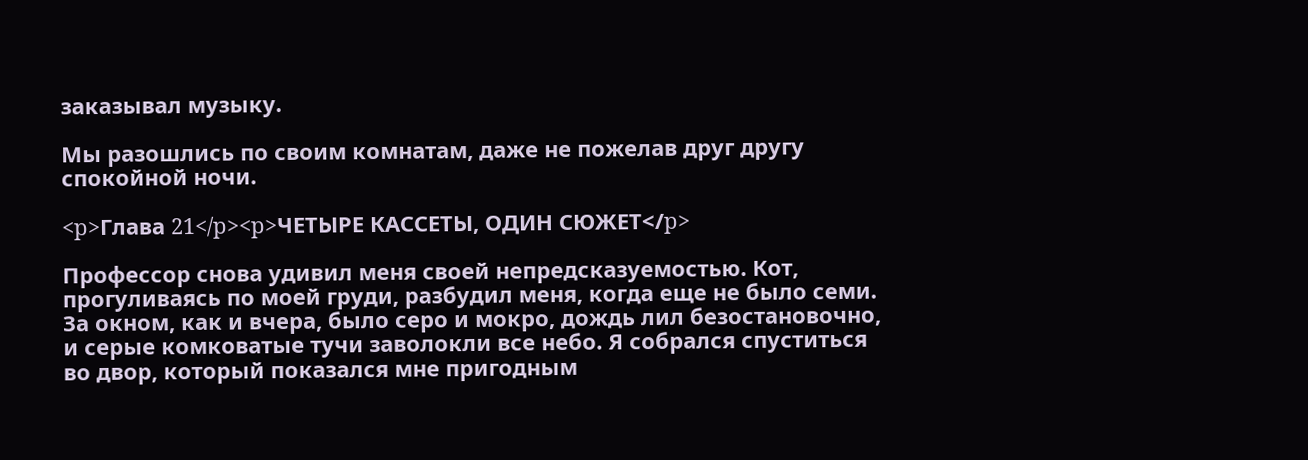заказывал музыку.

Мы разошлись по своим комнатам, даже не пожелав друг другу спокойной ночи.

<p>Глава 21</p><p>ЧЕТЫРЕ КАССЕТЫ, ОДИН СЮЖЕТ</p>

Профессор снова удивил меня своей непредсказуемостью. Кот, прогуливаясь по моей груди, разбудил меня, когда еще не было семи. За окном, как и вчера, было серо и мокро, дождь лил безостановочно, и серые комковатые тучи заволокли все небо. Я собрался спуститься во двор, который показался мне пригодным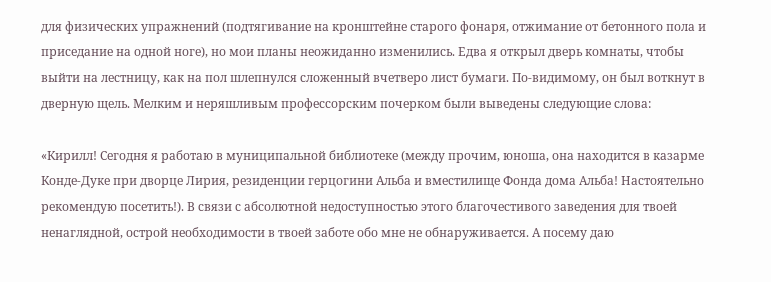для физических упражнений (подтягивание на кронштейне старого фонаря, отжимание от бетонного пола и приседание на одной ноге), но мои планы неожиданно изменились. Едва я открыл дверь комнаты, чтобы выйти на лестницу, как на пол шлепнулся сложенный вчетверо лист бумаги. По-видимому, он был воткнут в дверную щель. Мелким и неряшливым профессорским почерком были выведены следующие слова:

«Кирилл! Сегодня я работаю в муниципальной библиотеке (между прочим, юноша, она находится в казарме Конде-Дуке при дворце Лирия, резиденции герцогини Альба и вместилище Фонда дома Альба! Настоятельно рекомендую посетить!). В связи с абсолютной недоступностью этого благочестивого заведения для твоей ненаглядной, острой необходимости в твоей заботе обо мне не обнаруживается. А посему даю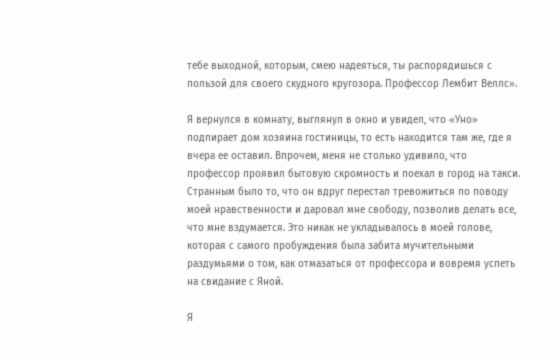тебе выходной, которым, смею надеяться, ты распорядишься с пользой для своего скудного кругозора. Профессор Лембит Веллс».

Я вернулся в комнату, выглянул в окно и увидел, что «Уно» подпирает дом хозяина гостиницы, то есть находится там же, где я вчера ее оставил. Впрочем, меня не столько удивило, что профессор проявил бытовую скромность и поехал в город на такси. Странным было то, что он вдруг перестал тревожиться по поводу моей нравственности и даровал мне свободу, позволив делать все, что мне вздумается. Это никак не укладывалось в моей голове, которая с самого пробуждения была забита мучительными раздумьями о том, как отмазаться от профессора и вовремя успеть на свидание с Яной.

Я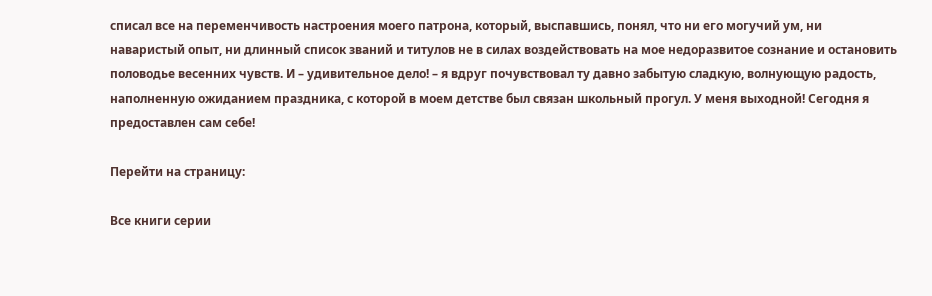списал все на переменчивость настроения моего патрона, который, выспавшись, понял, что ни его могучий ум, ни наваристый опыт, ни длинный список званий и титулов не в силах воздействовать на мое недоразвитое сознание и остановить половодье весенних чувств. И – удивительное дело! – я вдруг почувствовал ту давно забытую сладкую, волнующую радость, наполненную ожиданием праздника, с которой в моем детстве был связан школьный прогул. У меня выходной! Сегодня я предоставлен сам себе!

Перейти на страницу:

Все книги серии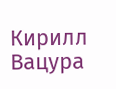Кирилл Вацура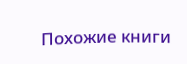Похожие книги